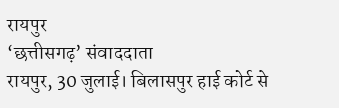रायपुर
‘छत्तीसगढ़’ संवाददाता
रायपुर, 30 जुलाई। बिलासपुर हाई कोर्ट से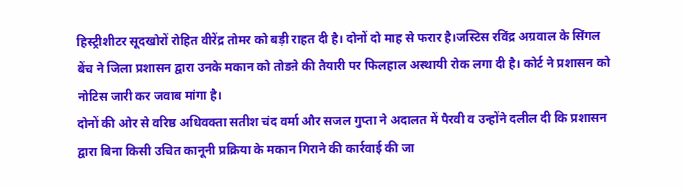हिस्ट्रीशीटर सूदखोरों रोहित वीरेंद्र तोमर को बड़ी राहत दी है। दोनों दो माह से फरार है।जस्टिस रविंद्र अग्रवाल के सिंगल बेंच ने जिला प्रशासन द्वारा उनके मकान को तोडऩे की तैयारी पर फिलहाल अस्थायी रोक लगा दी है। कोर्ट ने प्रशासन को नोटिस जारी कर जवाब मांगा है।
दोनों की ओर से वरिष्ठ अधिवक्ता सतीश चंद वर्मा और सजल गुप्ता ने अदालत में पैरवी व उन्होंने दलील दी कि प्रशासन द्वारा बिना किसी उचित कानूनी प्रक्रिया के मकान गिराने की कार्रवाई की जा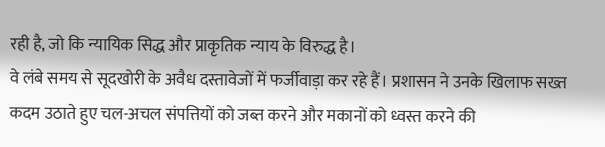रही है, जो कि न्यायिक सिद्ध और प्राकृतिक न्याय के विरुद्ध है।
वे लंबे समय से सूदखोरी के अवैध दस्तावेजों में फर्जीवाड़ा कर रहे हैं। प्रशासन ने उनके खिलाफ सख्त कदम उठाते हुए चल-अचल संपत्तियों को जब्त करने और मकानों को ध्वस्त करने की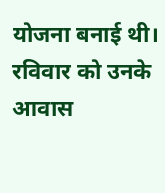योजना बनाई थी। रविवार को उनके आवास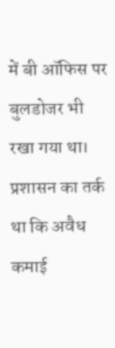में बी ऑफिस पर बुलडोजर भी रखा गया था। प्रशासन का तर्क था कि अवैध कमाई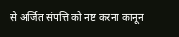से अर्जित संपत्ति को नष्ट करना कानून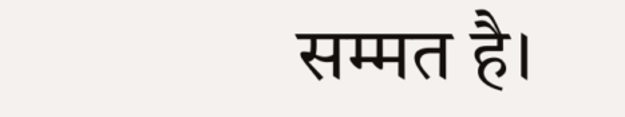सम्मत है।